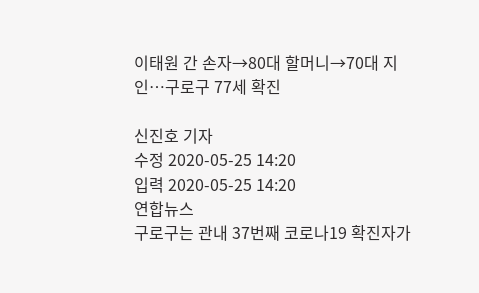이태원 간 손자→80대 할머니→70대 지인…구로구 77세 확진

신진호 기자
수정 2020-05-25 14:20
입력 2020-05-25 14:20
연합뉴스
구로구는 관내 37번째 코로나19 확진자가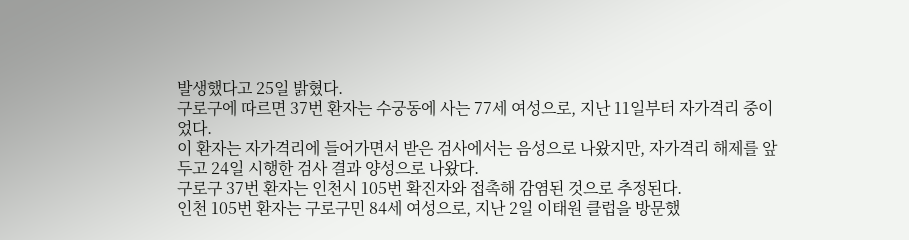발생했다고 25일 밝혔다.
구로구에 따르면 37번 환자는 수궁동에 사는 77세 여성으로, 지난 11일부터 자가격리 중이었다.
이 환자는 자가격리에 들어가면서 받은 검사에서는 음성으로 나왔지만, 자가격리 해제를 앞두고 24일 시행한 검사 결과 양성으로 나왔다.
구로구 37번 환자는 인천시 105번 확진자와 접촉해 감염된 것으로 추정된다.
인천 105번 환자는 구로구민 84세 여성으로, 지난 2일 이태원 클럽을 방문했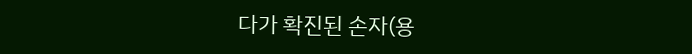다가 확진된 손자(용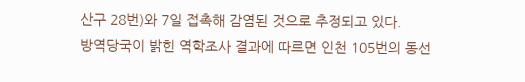산구 28번)와 7일 접촉해 감염된 것으로 추정되고 있다.
방역당국이 밝힌 역학조사 결과에 따르면 인천 105번의 동선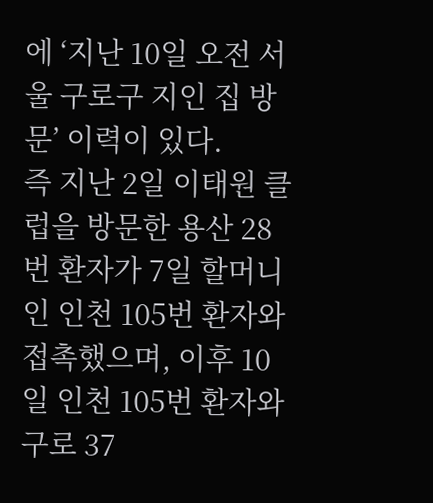에 ‘지난 10일 오전 서울 구로구 지인 집 방문’ 이력이 있다.
즉 지난 2일 이태원 클럽을 방문한 용산 28번 환자가 7일 할머니인 인천 105번 환자와 접촉했으며, 이후 10일 인천 105번 환자와 구로 37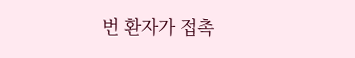번 환자가 접촉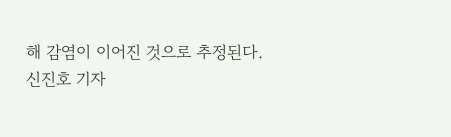해 감염이 이어진 것으로 추정된다.
신진호 기자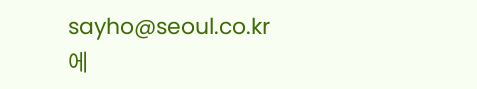sayho@seoul.co.kr
에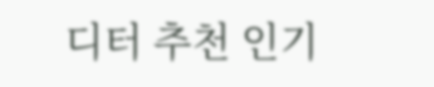디터 추천 인기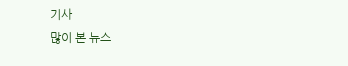기사
많이 본 뉴스